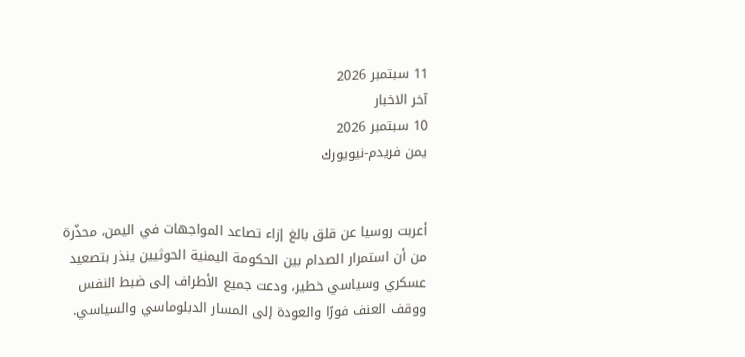11 سبتمبر 2026
آخر الاخبار
10 سبتمبر 2026
يمن فريدم-نيويورك


أعربت روسيا عن قلق بالغ إزاء تصاعد المواجهات في اليمن، محذّرة من أن استمرار الصدام بين الحكومة اليمنية الحوثيين ينذر بتصعيد عسكري وسياسي خطير، ودعت جميع الأطراف إلى ضبط النفس ووقف العنف فورًا والعودة إلى المسار الدبلوماسي والسياسي.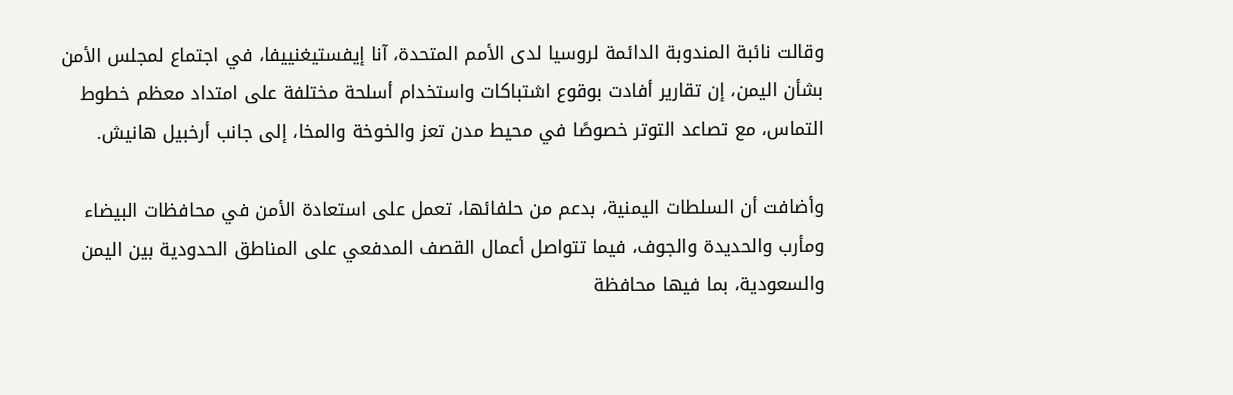وقالت نائبة المندوبة الدائمة لروسيا لدى الأمم المتحدة، آنا إيفستيغنييفا، في اجتماع لمجلس الأمن بشأن اليمن، إن تقارير أفادت بوقوع اشتباكات واستخدام أسلحة مختلفة على امتداد معظم خطوط التماس، مع تصاعد التوتر خصوصًا في محيط مدن تعز والخوخة والمخا، إلى جانب أرخبيل هانيش.

وأضافت أن السلطات اليمنية، بدعم من حلفائها، تعمل على استعادة الأمن في محافظات البيضاء ومأرب والحديدة والجوف، فيما تتواصل أعمال القصف المدفعي على المناطق الحدودية بين اليمن والسعودية، بما فيها محافظة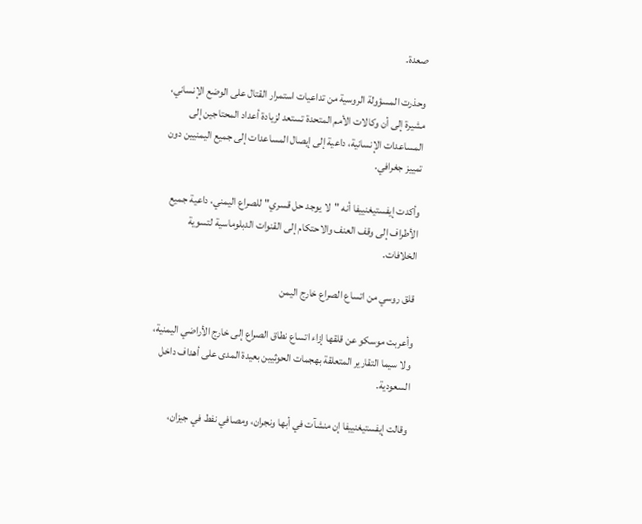صعدة.

وحذرت المسؤولة الروسية من تداعيات استمرار القتال على الوضع الإنساني، مشيرة إلى أن وكالات الأمم المتحدة تستعد لزيادة أعداد المحتاجين إلى المساعدات الإنسانية، داعية إلى إيصال المساعدات إلى جميع اليمنيين دون تمييز جغرافي.

وأكدت إيفستيغنييفا أنه "لا يوجد حل قسري" للصراع اليمني، داعية جميع الأطراف إلى وقف العنف والاحتكام إلى القنوات الدبلوماسية لتسوية الخلافات.

قلق روسي من اتساع الصراع خارج اليمن

وأعربت موسكو عن قلقها إزاء اتساع نطاق الصراع إلى خارج الأراضي اليمنية، ولا سيما التقارير المتعلقة بهجمات الحوثيين بعيدة المدى على أهداف داخل السعودية.

وقالت إيفستيغنييفا إن منشآت في أبها ونجران، ومصافي نفط في جيزان،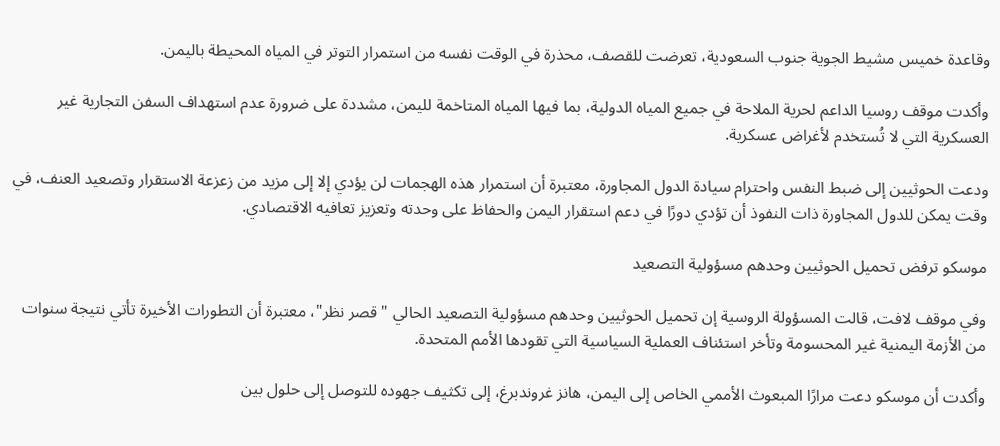وقاعدة خميس مشيط الجوية جنوب السعودية، تعرضت للقصف، محذرة في الوقت نفسه من استمرار التوتر في المياه المحيطة باليمن.

وأكدت موقف روسيا الداعم لحرية الملاحة في جميع المياه الدولية، بما فيها المياه المتاخمة لليمن، مشددة على ضرورة عدم استهداف السفن التجارية غير العسكرية التي لا تُستخدم لأغراض عسكرية.

ودعت الحوثيين إلى ضبط النفس واحترام سيادة الدول المجاورة، معتبرة أن استمرار هذه الهجمات لن يؤدي إلا إلى مزيد من زعزعة الاستقرار وتصعيد العنف، في وقت يمكن للدول المجاورة ذات النفوذ أن تؤدي دورًا في دعم استقرار اليمن والحفاظ على وحدته وتعزيز تعافيه الاقتصادي.

موسكو ترفض تحميل الحوثيين وحدهم مسؤولية التصعيد

وفي موقف لافت، قالت المسؤولة الروسية إن تحميل الحوثيين وحدهم مسؤولية التصعيد الحالي "قصر نظر"، معتبرة أن التطورات الأخيرة تأتي نتيجة سنوات من الأزمة اليمنية غير المحسومة وتأخر استئناف العملية السياسية التي تقودها الأمم المتحدة.

وأكدت أن موسكو دعت مرارًا المبعوث الأممي الخاص إلى اليمن، هانز غروندبرغ، إلى تكثيف جهوده للتوصل إلى حلول بين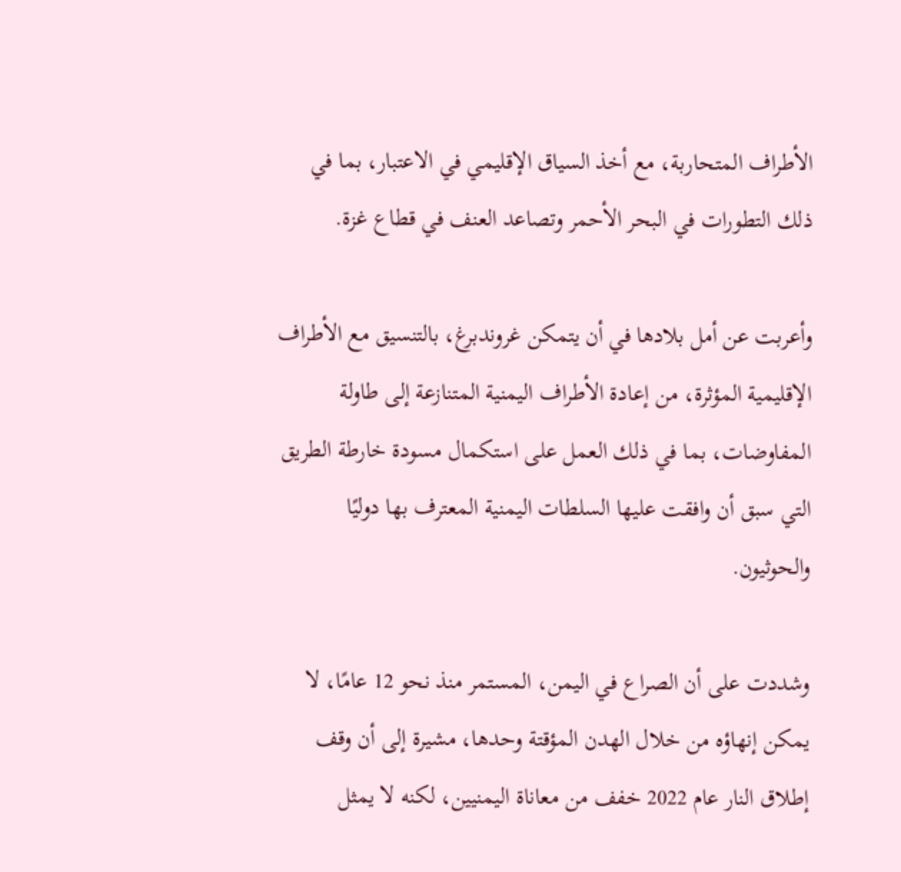الأطراف المتحاربة، مع أخذ السياق الإقليمي في الاعتبار، بما في ذلك التطورات في البحر الأحمر وتصاعد العنف في قطاع غزة.

وأعربت عن أمل بلادها في أن يتمكن غروندبرغ، بالتنسيق مع الأطراف الإقليمية المؤثرة، من إعادة الأطراف اليمنية المتنازعة إلى طاولة المفاوضات، بما في ذلك العمل على استكمال مسودة خارطة الطريق التي سبق أن وافقت عليها السلطات اليمنية المعترف بها دوليًا والحوثيون.

وشددت على أن الصراع في اليمن، المستمر منذ نحو 12 عامًا، لا يمكن إنهاؤه من خلال الهدن المؤقتة وحدها، مشيرة إلى أن وقف إطلاق النار عام 2022 خفف من معاناة اليمنيين، لكنه لا يمثل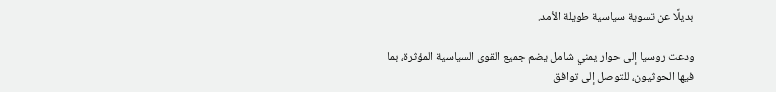بديلًا عن تسوية سياسية طويلة الأمد.

ودعت روسيا إلى حوار يمني شامل يضم جميع القوى السياسية المؤثرة، بما فيها الحوثيون، للتوصل إلى توافق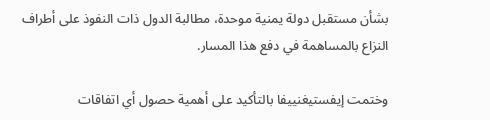بشأن مستقبل دولة يمنية موحدة، مطالبة الدول ذات النفوذ على أطراف النزاع بالمساهمة في دفع هذا المسار.

وختمت إيفستيغنييفا بالتأكيد على أهمية حصول أي اتفاقات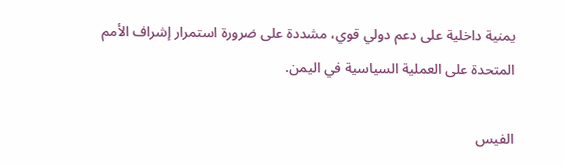يمنية داخلية على دعم دولي قوي، مشددة على ضرورة استمرار إشراف الأمم المتحدة على العملية السياسية في اليمن.

الفيس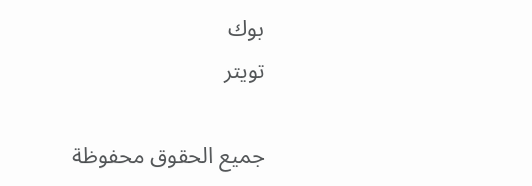بوك
تويتر

جميع الحقوق محفوظة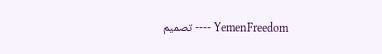YemenFreedom ---- تصميم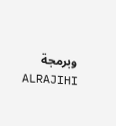وبرمجة ALRAJIHI